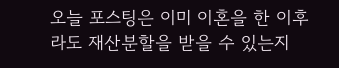오늘 포스팅은 이미 이혼을 한 이후라도 재산분할을 받을 수 있는지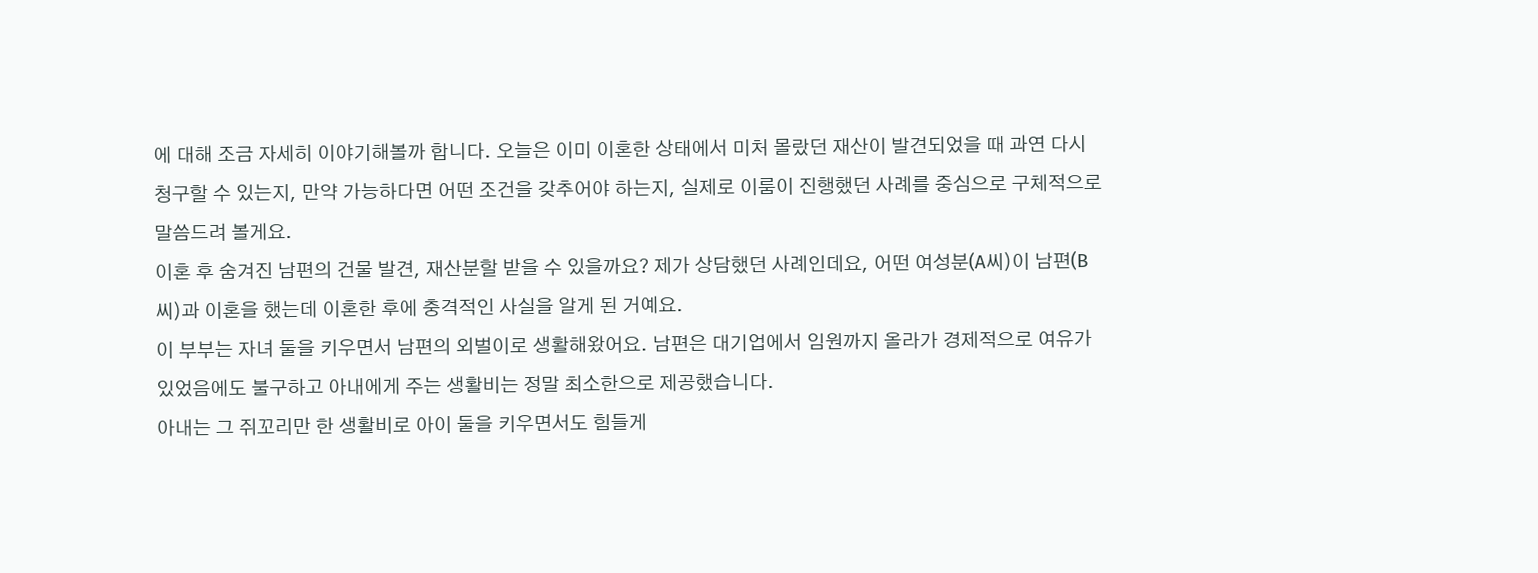에 대해 조금 자세히 이야기해볼까 합니다. 오늘은 이미 이혼한 상태에서 미처 몰랐던 재산이 발견되었을 때 과연 다시 청구할 수 있는지, 만약 가능하다면 어떤 조건을 갖추어야 하는지, 실제로 이룸이 진행했던 사례를 중심으로 구체적으로 말씀드려 볼게요.
이혼 후 숨겨진 남편의 건물 발견, 재산분할 받을 수 있을까요? 제가 상담했던 사례인데요, 어떤 여성분(A씨)이 남편(B씨)과 이혼을 했는데 이혼한 후에 충격적인 사실을 알게 된 거예요.
이 부부는 자녀 둘을 키우면서 남편의 외벌이로 생활해왔어요. 남편은 대기업에서 임원까지 올라가 경제적으로 여유가 있었음에도 불구하고 아내에게 주는 생활비는 정말 최소한으로 제공했습니다.
아내는 그 쥐꼬리만 한 생활비로 아이 둘을 키우면서도 힘들게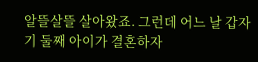알뜰살뜰 살아왔죠. 그런데 어느 날 갑자기 둘째 아이가 결혼하자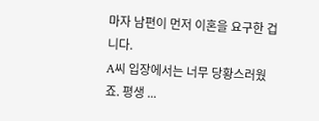마자 남편이 먼저 이혼을 요구한 겁니다.
A씨 입장에서는 너무 당황스러웠죠. 평생 ...